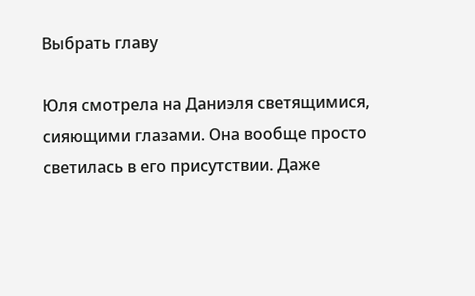Выбрать главу

Юля смотрела на Даниэля светящимися, сияющими глазами. Она вообще просто светилась в его присутствии. Даже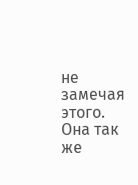не замечая этого. Она так же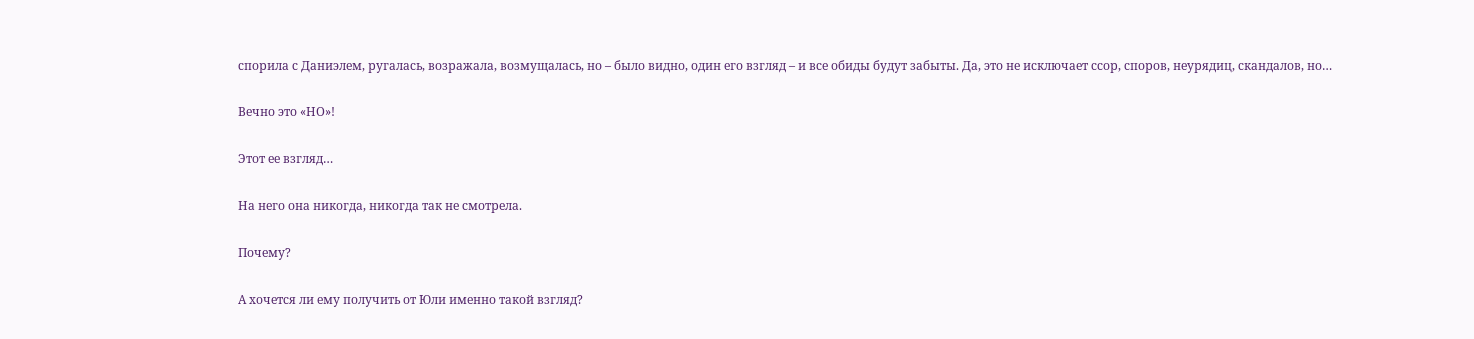спорила с Даниэлем, ругалась, возражала, возмущалась, но – было видно, один его взгляд – и все обиды будут забыты. Да, это не исключает ссор, споров, неурядиц, скандалов, но…

Вечно это «НО»!

Этот ее взгляд…

На него она никогда, никогда так не смотрела.

Почему?

А хочется ли ему получить от Юли именно такой взгляд?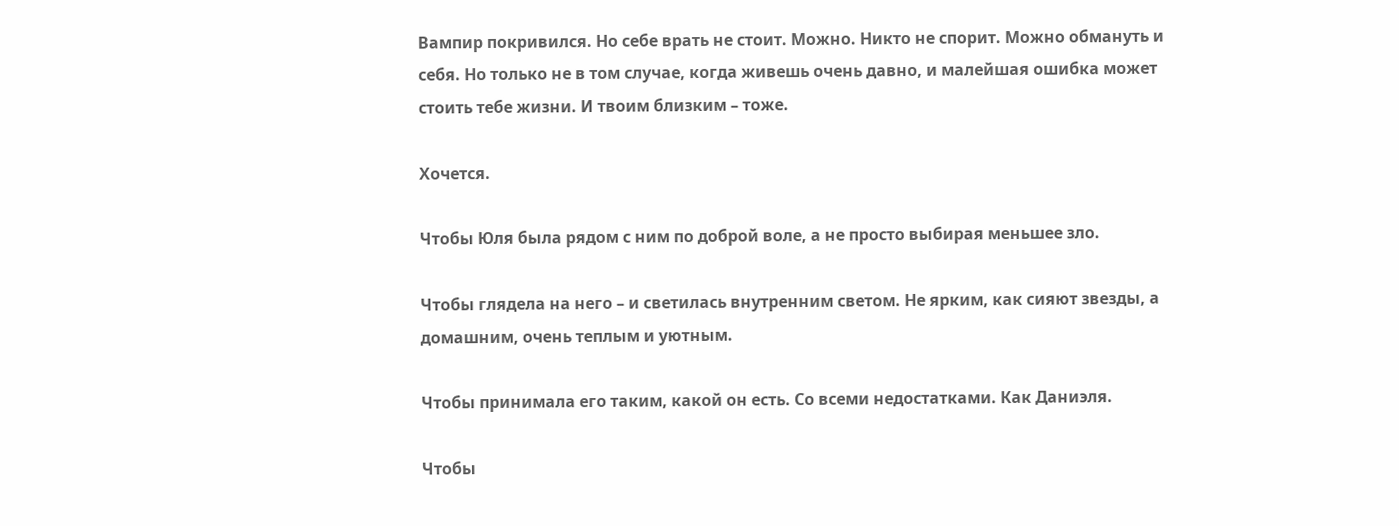Вампир покривился. Но себе врать не стоит. Можно. Никто не спорит. Можно обмануть и себя. Но только не в том случае, когда живешь очень давно, и малейшая ошибка может стоить тебе жизни. И твоим близким – тоже.

Хочется.

Чтобы Юля была рядом с ним по доброй воле, а не просто выбирая меньшее зло.

Чтобы глядела на него – и светилась внутренним светом. Не ярким, как сияют звезды, а домашним, очень теплым и уютным.

Чтобы принимала его таким, какой он есть. Со всеми недостатками. Как Даниэля.

Чтобы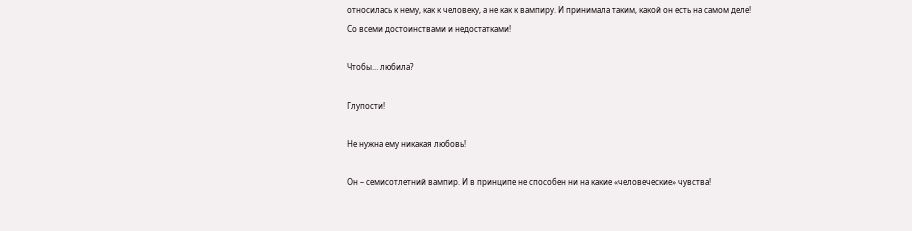относилась к нему, как к человеку, а не как к вампиру. И принимала таким, какой он есть на самом деле! Со всеми достоинствами и недостатками!

Чтобы… любила?

Глупости!

Не нужна ему никакая любовь!

Он – семисотлетний вампир. И в принципе не способен ни на какие «человеческие» чувства!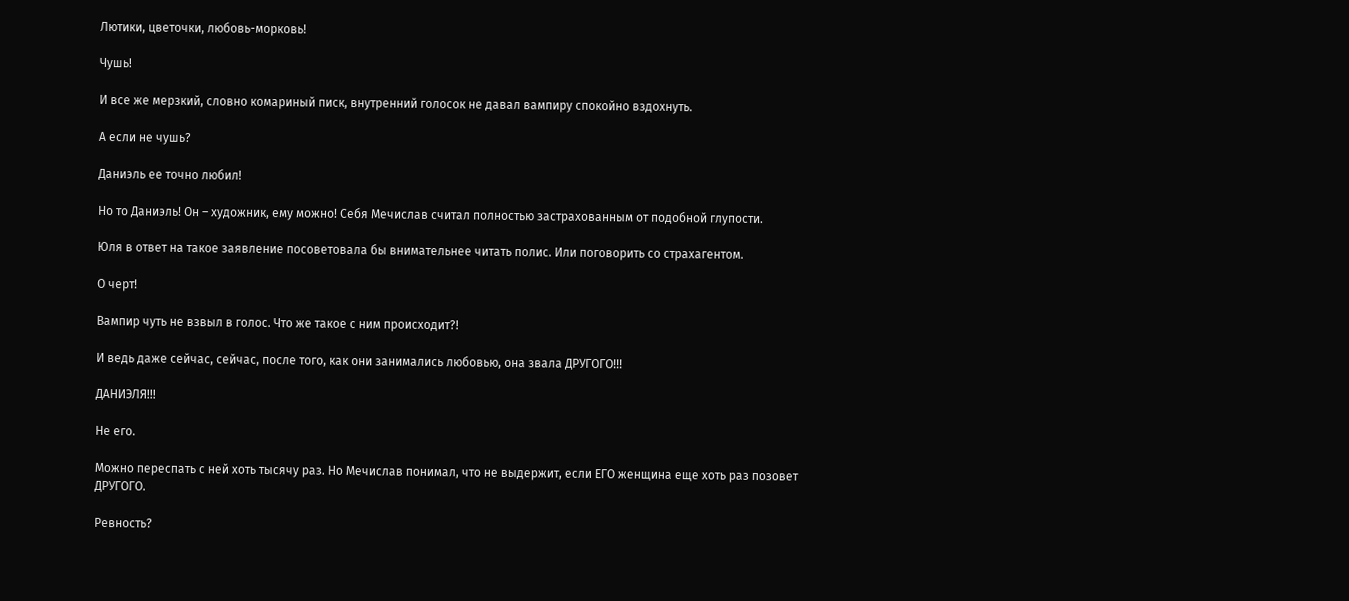Лютики, цветочки, любовь-морковь!

Чушь!

И все же мерзкий, словно комариный писк, внутренний голосок не давал вампиру спокойно вздохнуть.

А если не чушь?

Даниэль ее точно любил!

Но то Даниэль! Он – художник, ему можно! Себя Мечислав считал полностью застрахованным от подобной глупости.

Юля в ответ на такое заявление посоветовала бы внимательнее читать полис. Или поговорить со страхагентом.

О черт!

Вампир чуть не взвыл в голос. Что же такое с ним происходит?!

И ведь даже сейчас, сейчас, после того, как они занимались любовью, она звала ДРУГОГО!!!

ДАНИЭЛЯ!!!

Не его.

Можно переспать с ней хоть тысячу раз. Но Мечислав понимал, что не выдержит, если ЕГО женщина еще хоть раз позовет ДРУГОГО.

Ревность?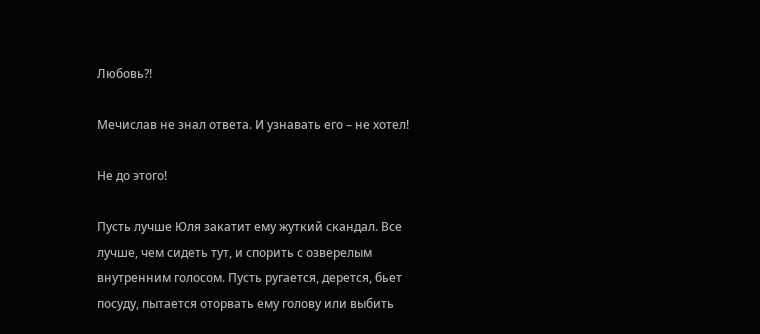Любовь?!

Мечислав не знал ответа. И узнавать его – не хотел!

Не до этого!

Пусть лучше Юля закатит ему жуткий скандал. Все лучше, чем сидеть тут, и спорить с озверелым внутренним голосом. Пусть ругается, дерется, бьет посуду, пытается оторвать ему голову или выбить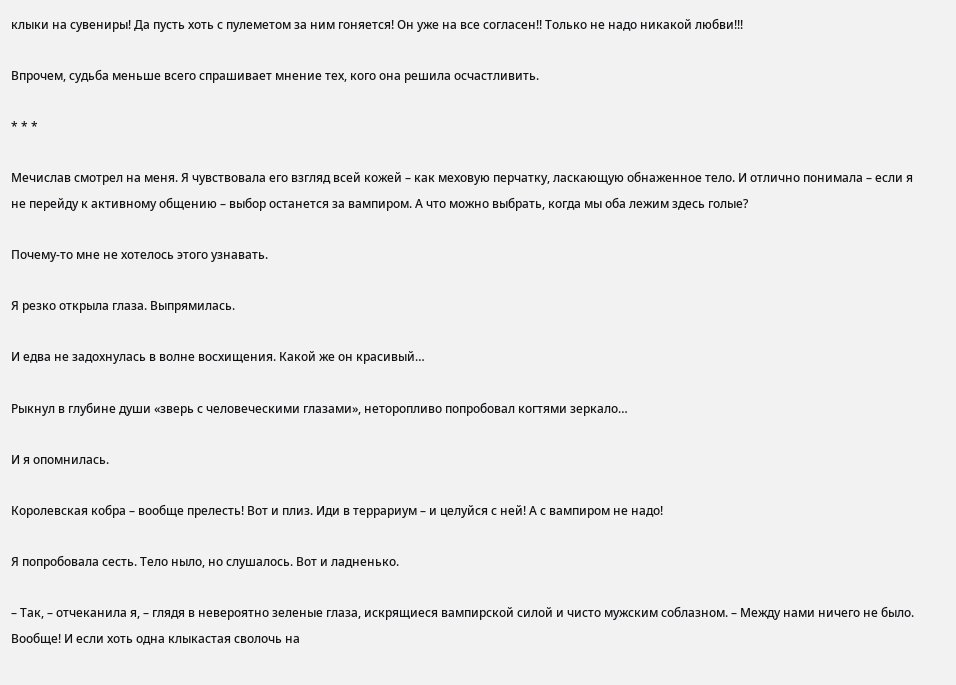клыки на сувениры! Да пусть хоть с пулеметом за ним гоняется! Он уже на все согласен!! Только не надо никакой любви!!!

Впрочем, судьба меньше всего спрашивает мнение тех, кого она решила осчастливить.

* * *

Мечислав смотрел на меня. Я чувствовала его взгляд всей кожей – как меховую перчатку, ласкающую обнаженное тело. И отлично понимала – если я не перейду к активному общению – выбор останется за вампиром. А что можно выбрать, когда мы оба лежим здесь голые?

Почему-то мне не хотелось этого узнавать.

Я резко открыла глаза. Выпрямилась.

И едва не задохнулась в волне восхищения. Какой же он красивый…

Рыкнул в глубине души «зверь с человеческими глазами», неторопливо попробовал когтями зеркало…

И я опомнилась.

Королевская кобра – вообще прелесть! Вот и плиз. Иди в террариум – и целуйся с ней! А с вампиром не надо!

Я попробовала сесть. Тело ныло, но слушалось. Вот и ладненько.

– Так, – отчеканила я, – глядя в невероятно зеленые глаза, искрящиеся вампирской силой и чисто мужским соблазном. – Между нами ничего не было. Вообще! И если хоть одна клыкастая сволочь на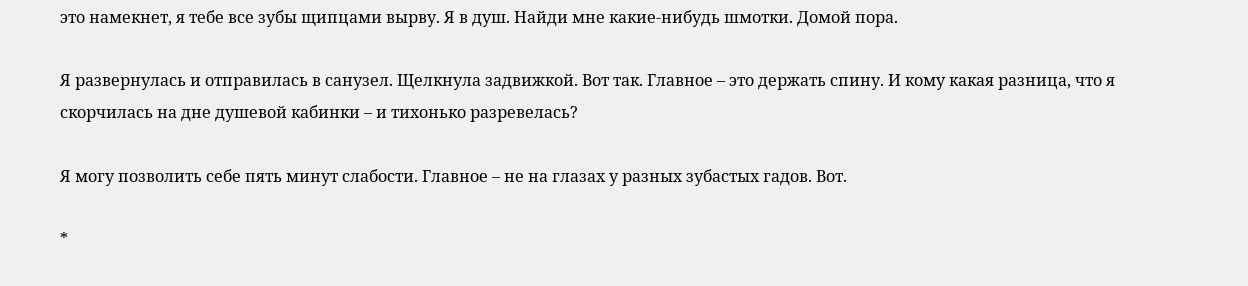это намекнет, я тебе все зубы щипцами вырву. Я в душ. Найди мне какие-нибудь шмотки. Домой пора.

Я развернулась и отправилась в санузел. Щелкнула задвижкой. Вот так. Главное – это держать спину. И кому какая разница, что я скорчилась на дне душевой кабинки – и тихонько разревелась?

Я могу позволить себе пять минут слабости. Главное – не на глазах у разных зубастых гадов. Вот.

*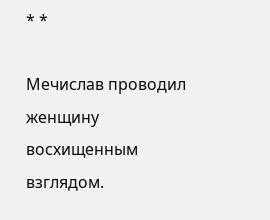* *

Мечислав проводил женщину восхищенным взглядом.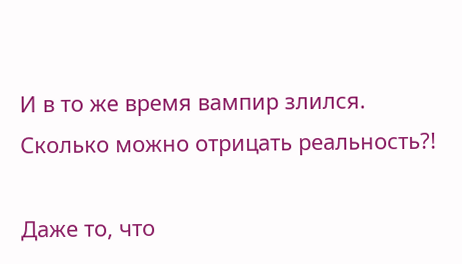И в то же время вампир злился. Сколько можно отрицать реальность?!

Даже то, что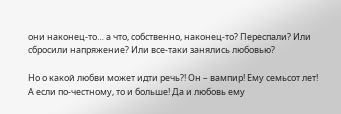они наконец-то… а что, собственно, наконец-то? Переспали? Или сбросили напряжение? Или все-таки занялись любовью?

Но о какой любви может идти речь?! Он – вампир! Ему семьсот лет! А если по-честному, то и больше! Да и любовь ему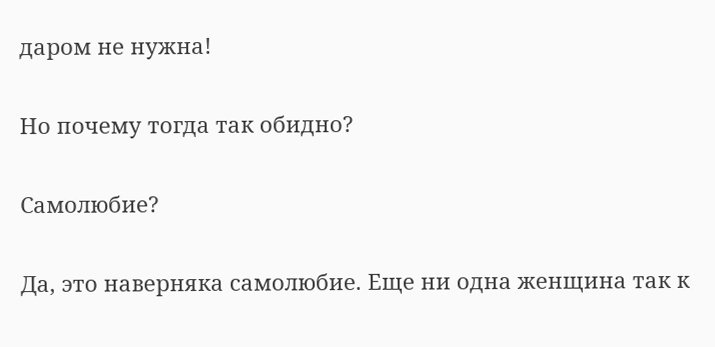даром не нужна!

Но почему тогда так обидно?

Самолюбие?

Да, это наверняка самолюбие. Еще ни одна женщина так к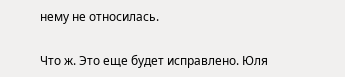нему не относилась.

Что ж. Это еще будет исправлено. Юля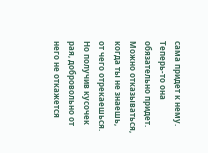сама придет к нему. Теперь-то она обязательно придет. Можно отказываться, когда ты не знаешь, от чего отрекаешься. Но получив кусочек рая, добровольно от него не откажется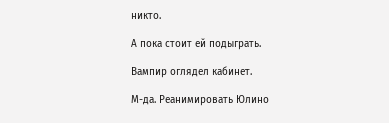никто.

А пока стоит ей подыграть.

Вампир оглядел кабинет.

М-да. Реанимировать Юлино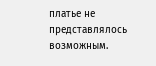платье не представлялось возможным.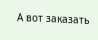А вот заказать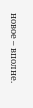новое – вполне.